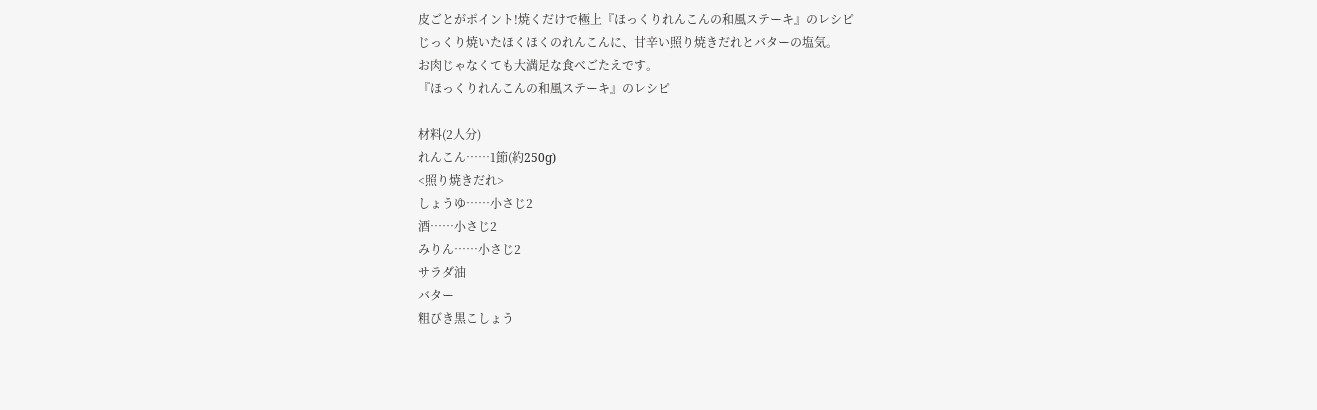皮ごとがポイント!焼くだけで極上『ほっくりれんこんの和風ステーキ』のレシピ
じっくり焼いたほくほくのれんこんに、甘辛い照り焼きだれとバターの塩気。
お肉じゃなくても大満足な食べごたえです。
『ほっくりれんこんの和風ステーキ』のレシピ

材料(2人分)
れんこん……1節(約250ɡ)
<照り焼きだれ>
しょうゆ……小さじ2
酒……小さじ2
みりん……小さじ2
サラダ油
バター
粗びき黒こしょう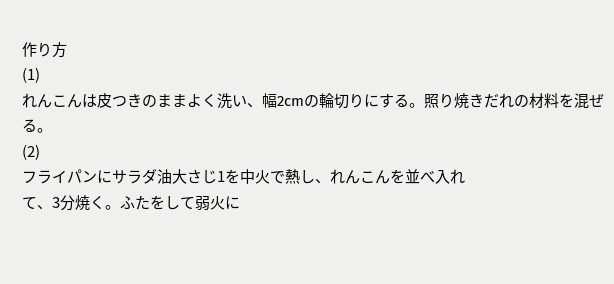作り方
(1)
れんこんは皮つきのままよく洗い、幅2cmの輪切りにする。照り焼きだれの材料を混ぜる。
(2)
フライパンにサラダ油大さじ1を中火で熱し、れんこんを並べ入れ
て、3分焼く。ふたをして弱火に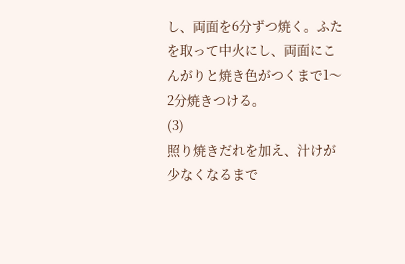し、両面を6分ずつ焼く。ふたを取って中火にし、両面にこんがりと焼き色がつくまで1〜2分焼きつける。
(3)
照り焼きだれを加え、汁けが少なくなるまで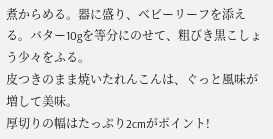煮からめる。器に盛り、ベビーリーフを添える。バター10gを等分にのせて、粗びき黒こしょう少々をふる。
皮つきのまま焼いたれんこんは、ぐっと風味が増して美味。
厚切りの幅はたっぷり2cmがポイント!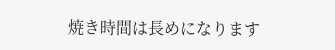焼き時間は長めになります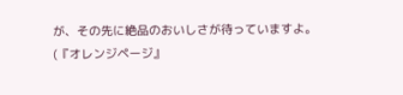が、その先に絶品のおいしさが待っていますよ。
(『オレンジページ』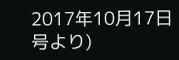2017年10月17日号より)